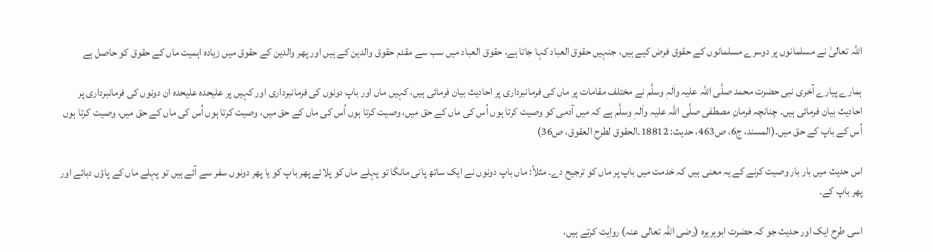اللہ تعالیٰ نے مسلمانوں پر دوسرے مسلمانوں کے حقوق فرض کیے ہیں، جنہیں حقوق العباد کہا جاتا ہے، حقوق العباد میں سب سے مقدم حقوق والدین کے ہیں اور پھر والدین کے حقوق میں زیادہ اہمیت ماں کے حقوق کو حاصل ہے

ہمارے پیارے آخری نبی حضرت محمد صلَّی اللہ علیہ واٰلہٖ وسلَّم نے مختلف مقامات پر ماں کی فرمانبرداری پر احادیث بیان فرمائی ہیں، کہیں ماں اور باپ دونوں کی فرمانبرداری اور کہیں پر علیحدہ علیحدہ ان دونوں کی فرمانبرداری پر احادیث بیان فرمائی ہیں۔ چنانچہ فرمانِ مصطفی صلَّی اللہ علیہ واٰلہٖ وسلَّم ہے کہ میں آدمی کو وصیت کرتا ہوں اُس کی ماں کے حق میں، وصیت کرتا ہوں اُس کی ماں کے حق میں، وصیت کرتا ہوں اُس کی ماں کے حق میں، وصیت کرتا ہوں اُس کے باپ کے حق میں۔(المسند، ج6، ص463، حدیث: 18812۔الحقوق لطرح العقوق، ص36)

اس حدیث میں بار بار وصیت کرنے کے یہ معنی ہیں کہ خدمت میں باپ پر ماں کو ترجیح دے۔ مثلاً: ماں باپ دونوں نے ایک ساتھ پانی مانگا تو پہلے ماں کو پلائے پھر باپ کو یا پھر دونوں سفر سے آئے ہیں تو پہلے ماں کے پاؤں دبائے اور پھر باپ کے۔

اسی طرح ایک اور حدیث جو کہ حضرت ابوہریرہ (رضی اللہ تعالی عنہ) روایت کرتے ہیں،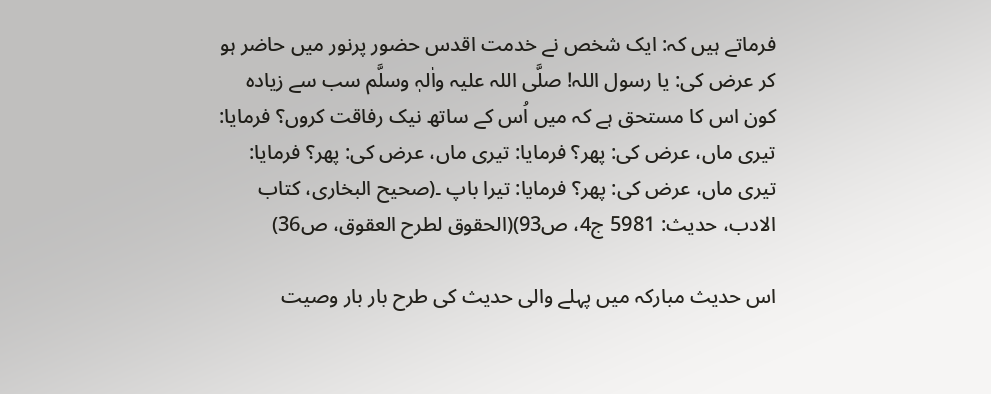فرماتے ہیں کہ: ایک شخص نے خدمت اقدس حضور پرنور میں حاضر ہو کر عرض کی: یا رسول اللہ! صلَّی اللہ علیہ واٰلہٖ وسلَّم سب سے زیادہ کون اس کا مستحق ہے کہ میں اُس کے ساتھ نیک رفاقت کروں؟ فرمایا: تیری ماں، عرض کی: پھر؟ فرمایا: تیری ماں، عرض کی: پھر؟ فرمایا: تیری ماں، عرض کی: پھر؟ فرمایا: تیرا باپ ۔(صحیح البخاری، کتاب الادب، حدیث: 5981 ج4، ص93)(الحقوق لطرح العقوق، ص36)

اس حدیث مبارکہ میں پہلے والی حدیث کی طرح بار بار وصیت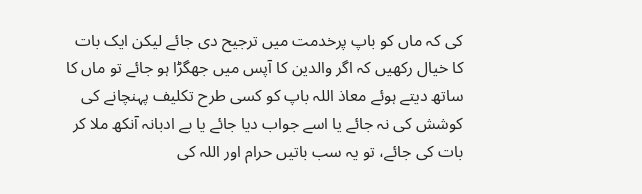کی کہ ماں کو باپ پرخدمت میں ترجیح دی جائے لیکن ایک بات کا خیال رکھیں کہ اگر والدین کا آپس میں جھگڑا ہو جائے تو ماں کا ساتھ دیتے ہوئے معاذ اللہ باپ کو کسی طرح تکلیف پہنچانے کی کوشش کی نہ جائے یا اسے جواب دیا جائے یا بے ادبانہ آنکھ ملا کر بات کی جائے، تو یہ سب باتیں حرام اور اللہ کی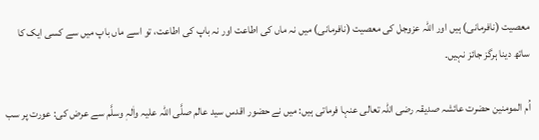معصیت (نافرمانی) ہیں اور اللہ عزوجل کی معصیت (نافرمانی) میں نہ ماں کی اطاعت اور نہ باپ کی اطاعت، تو اسے ماں باپ میں سے کسی ایک کا ساتھ دینا ہرگز جائز نہیں۔

اُم المومنین حضرت عائشہ صدیقہ رضی اللہ تعالی عنہا فرماتی ہیں: میں نے حضور اقدس سید عالم صلَّی اللہ علیہ واٰلہٖ وسلَّم سے عرض کی: عورت پر سب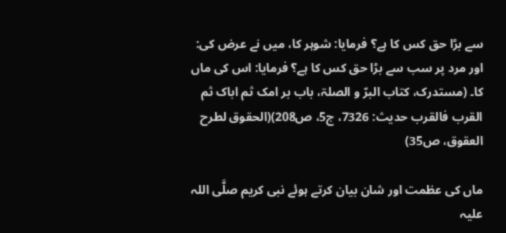سے بڑا حق کس کا ہے؟ فرمایا: شوہر کا، میں نے عرض کی: اور مرد پر سب سے بڑا حق کس کا ہے؟ فرمایا: اس کی ماں کا۔ (مستدرک، کتاب البرّ و الصلۃ، باب بر امک ثم اباک ثم القرب فالقرب حدیث: 7326، ج5، ص208)(الحقوق لطرح العقوق، ص35)

ماں کی عظمت اور شان بیان کرتے ہوئے نبی کریم صلَّی اللہ علیہ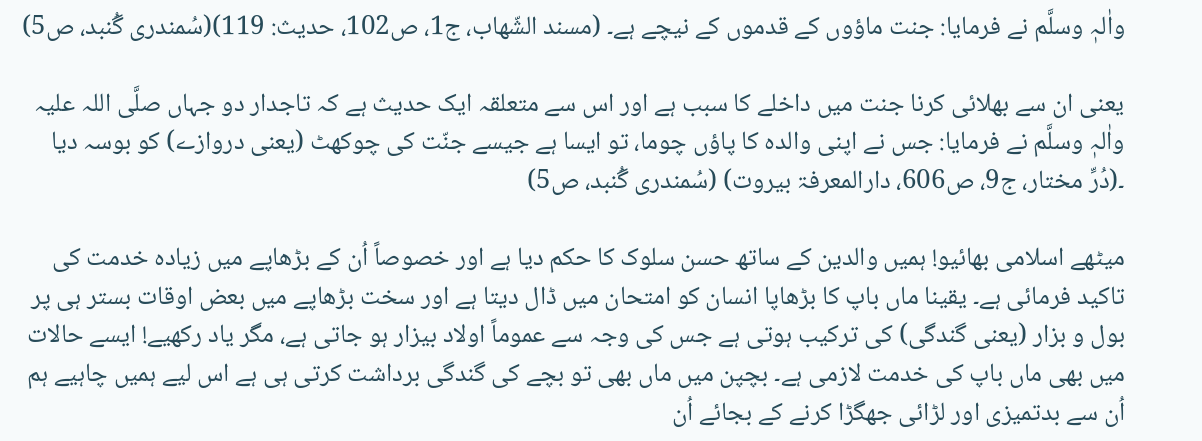واٰلہٖ وسلَّم نے فرمایا: جنت ماؤوں کے قدموں کے نیچے ہے۔ (مسند الشّھاب، ج1، ص102، حدیث: 119)(سُمندری گُنبد، ص5)

یعنی ان سے بھلائی کرنا جنت میں داخلے کا سبب ہے اور اس سے متعلقہ ایک حدیث ہے کہ تاجدار دو جہاں صلَّی اللہ علیہ واٰلہٖ وسلَّم نے فرمایا: جس نے اپنی والدہ کا پاؤں چوما، تو ایسا ہے جیسے جنّت کی چوکھٹ (یعنی دروازے) کو بوسہ دیا ۔(دُرِّ مختار، ج9، ص606، دارالمعرفۃ بیروت) (سُمندری گُنبد، ص5)

میٹھے اسلامی بھائیو! ہمیں والدین کے ساتھ حسن سلوک کا حکم دیا ہے اور خصوصاً اُن کے بڑھاپے میں زیادہ خدمت کی تاکید فرمائی ہے۔ یقینا ماں باپ کا بڑھاپا انسان کو امتحان میں ڈال دیتا ہے اور سخت بڑھاپے میں بعض اوقات بستر ہی پر بول و بزار (یعنی گندگی) کی ترکیب ہوتی ہے جس کی وجہ سے عموماً اولاد بیزار ہو جاتی ہے، مگر یاد رکھیے! ایسے حالات میں بھی ماں باپ کی خدمت لازمی ہے۔ بچپن میں ماں بھی تو بچے کی گندگی برداشت کرتی ہی ہے اس لیے ہمیں چاہیے ہم اُن سے بدتمیزی اور لڑائی جھگڑا کرنے کے بجائے اُن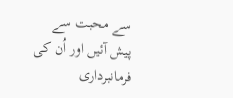سے محبت سے پیش آئیں اور اُن کی فرمانبرداری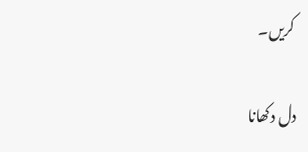کریں۔

دل دکھانا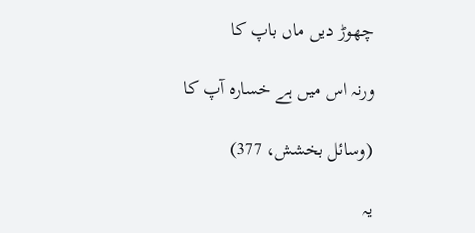چھوڑ دیں ماں باپ کا

ورنہ اس میں ہے خسارہ آپ کا

(وسائل بخشش، 377)

یہ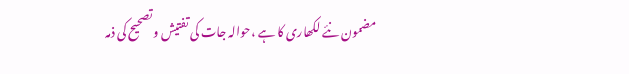مضمون نئے لکھاری کا ہے ،حوالہ جات کی تفتیش و تصحیح کی ذمہ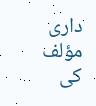داری مؤلف کی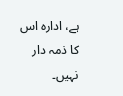ہے، ادارہ اس کا ذمہ دار نہیں۔